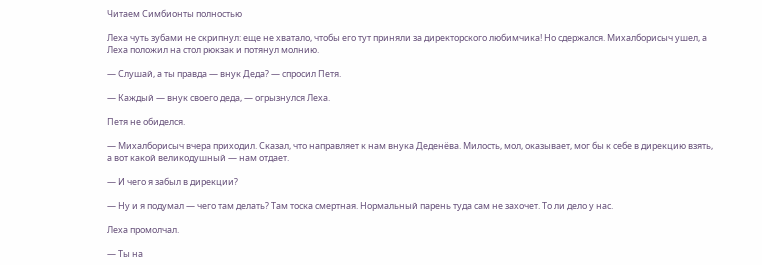Читаем Симбионты полностью

Леха чуть зубами не скрипнул: еще не хватало, чтобы его тут приняли за директорского любимчика! Но сдержался. Михалборисыч ушел, а Леха положил на стол рюкзак и потянул молнию.

— Слушай, а ты правда — внук Деда? — спросил Петя.

— Каждый — внук своего деда, — огрызнулся Леха.

Петя не обиделся.

— Михалборисыч вчера приходил. Сказал, что направляет к нам внука Деденёва. Милость, мол, оказывает, мог бы к себе в дирекцию взять, а вот какой великодушный — нам отдает.

— И чего я забыл в дирекции?

— Ну и я подумал — чего там делать? Там тоска смертная. Нормальный парень туда сам не захочет. То ли дело у нас.

Леха промолчал.

— Ты на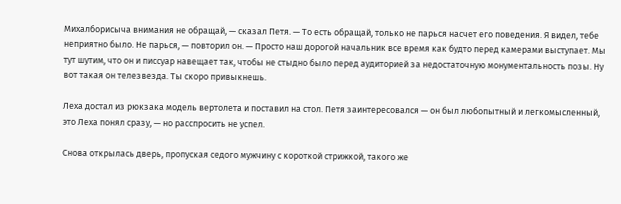Михалборисыча внимания не обращай, — сказал Петя. — То есть обращай, только не парься насчет его поведения. Я видел, тебе неприятно было. Не парься, — повторил он. — Просто наш дорогой начальник все время как будто перед камерами выступает. Мы тут шутим, что он и писсуар навещает так, чтобы не стыдно было перед аудиторией за недостаточную монументальность позы. Ну вот такая он телезвезда. Ты скоро привыкнешь.

Леха достал из рюкзака модель вертолета и поставил на стол. Петя заинтересовался — он был любопытный и легкомысленный, это Леха понял сразу, — но расспросить не успел.

Снова открылась дверь, пропуская седого мужчину с короткой стрижкой, такого же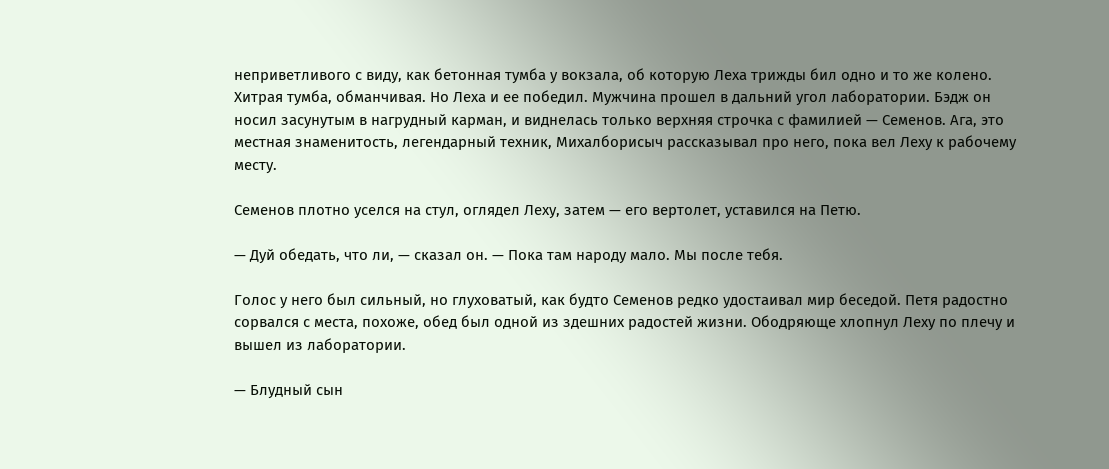неприветливого с виду, как бетонная тумба у вокзала, об которую Леха трижды бил одно и то же колено. Хитрая тумба, обманчивая. Но Леха и ее победил. Мужчина прошел в дальний угол лаборатории. Бэдж он носил засунутым в нагрудный карман, и виднелась только верхняя строчка с фамилией — Семенов. Ага, это местная знаменитость, легендарный техник, Михалборисыч рассказывал про него, пока вел Леху к рабочему месту.

Семенов плотно уселся на стул, оглядел Леху, затем — его вертолет, уставился на Петю.

— Дуй обедать, что ли, — сказал он. — Пока там народу мало. Мы после тебя.

Голос у него был сильный, но глуховатый, как будто Семенов редко удостаивал мир беседой. Петя радостно сорвался с места, похоже, обед был одной из здешних радостей жизни. Ободряюще хлопнул Леху по плечу и вышел из лаборатории.

— Блудный сын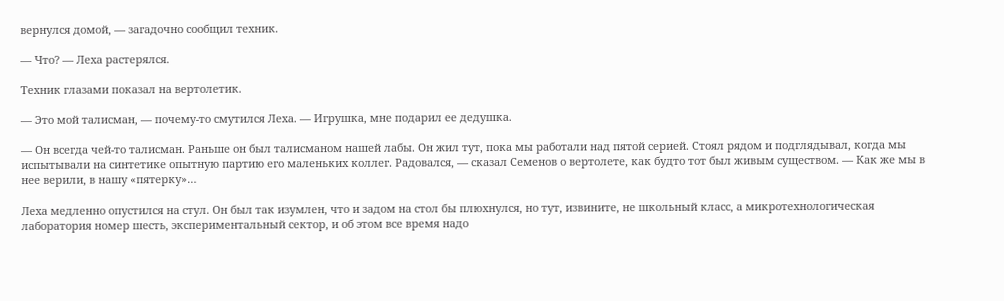вернулся домой, — загадочно сообщил техник.

— Что? — Леха растерялся.

Техник глазами показал на вертолетик.

— Это мой талисман, — почему-то смутился Леха. — Игрушка, мне подарил ее дедушка.

— Он всегда чей-то талисман. Раньше он был талисманом нашей лабы. Он жил тут, пока мы работали над пятой серией. Стоял рядом и подглядывал, когда мы испытывали на синтетике опытную партию его маленьких коллег. Радовался, — сказал Семенов о вертолете, как будто тот был живым существом. — Как же мы в нее верили, в нашу «пятерку»…

Леха медленно опустился на стул. Он был так изумлен, что и задом на стол бы плюхнулся, но тут, извините, не школьный класс, а микротехнологическая лаборатория номер шесть, экспериментальный сектор, и об этом все время надо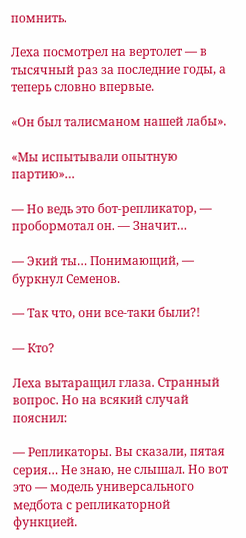помнить.

Леха посмотрел на вертолет — в тысячный раз за последние годы, а теперь словно впервые.

«Он был талисманом нашей лабы».

«Мы испытывали опытную партию»…

— Но ведь это бот-репликатор, — пробормотал он. — Значит…

— Экий ты… Понимающий, — буркнул Семенов.

— Так что, они все-таки были?!

— Кто?

Леха вытаращил глаза. Странный вопрос. Но на всякий случай пояснил:

— Репликаторы. Вы сказали, пятая серия… Не знаю, не слышал. Но вот это — модель универсального медбота с репликаторной функцией.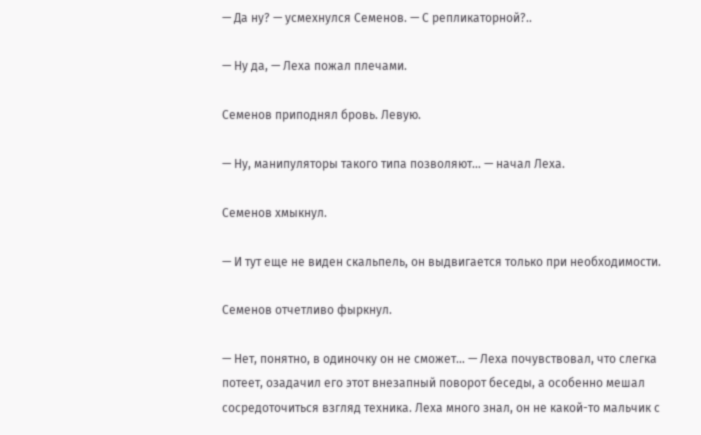— Да ну? — усмехнулся Семенов. — С репликаторной?..

— Ну да, — Леха пожал плечами.

Семенов приподнял бровь. Левую.

— Ну, манипуляторы такого типа позволяют… — начал Леха.

Семенов хмыкнул.

— И тут еще не виден скальпель, он выдвигается только при необходимости.

Семенов отчетливо фыркнул.

— Нет, понятно, в одиночку он не сможет… — Леха почувствовал, что слегка потеет, озадачил его этот внезапный поворот беседы, а особенно мешал сосредоточиться взгляд техника. Леха много знал, он не какой-то мальчик с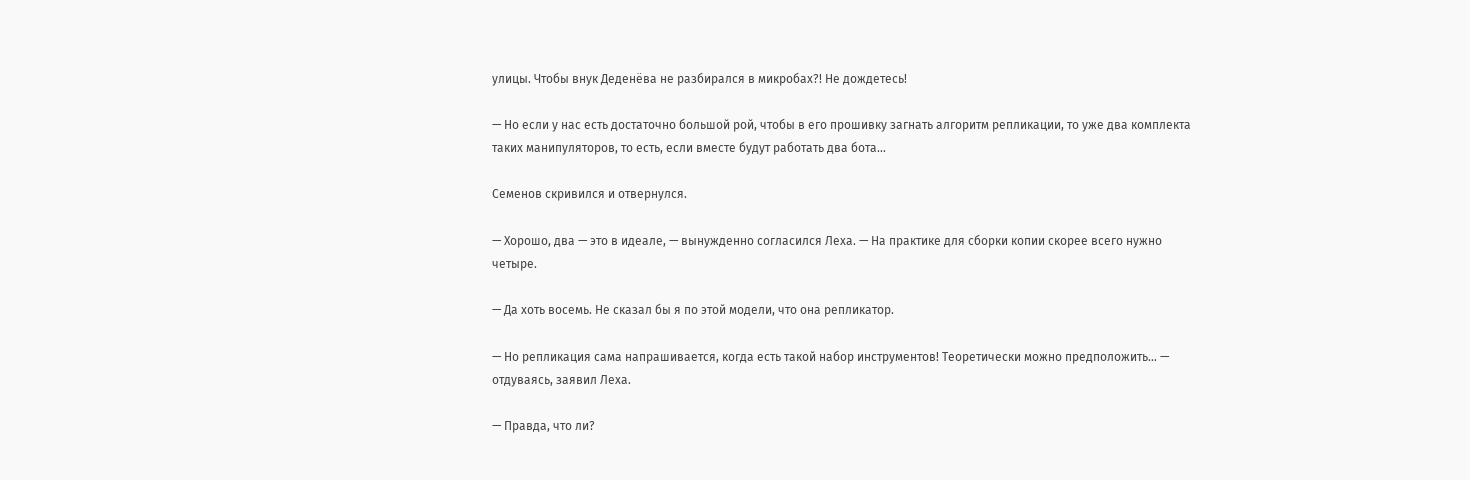улицы. Чтобы внук Деденёва не разбирался в микробах?! Не дождетесь!

— Но если у нас есть достаточно большой рой, чтобы в его прошивку загнать алгоритм репликации, то уже два комплекта таких манипуляторов, то есть, если вместе будут работать два бота…

Семенов скривился и отвернулся.

— Хорошо, два — это в идеале, — вынужденно согласился Леха. — На практике для сборки копии скорее всего нужно четыре.

— Да хоть восемь. Не сказал бы я по этой модели, что она репликатор.

— Но репликация сама напрашивается, когда есть такой набор инструментов! Теоретически можно предположить… — отдуваясь, заявил Леха.

— Правда, что ли?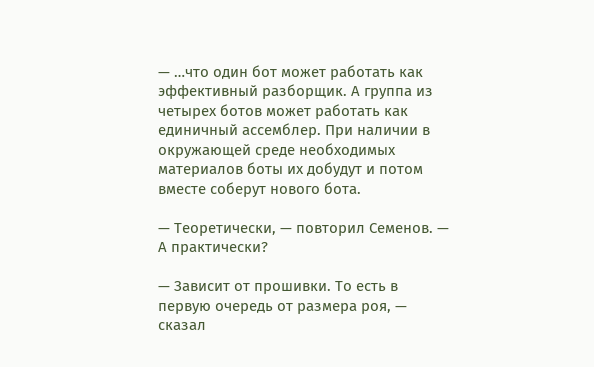— …что один бот может работать как эффективный разборщик. А группа из четырех ботов может работать как единичный ассемблер. При наличии в окружающей среде необходимых материалов боты их добудут и потом вместе соберут нового бота.

— Теоретически, — повторил Семенов. — А практически?

— Зависит от прошивки. То есть в первую очередь от размера роя, — сказал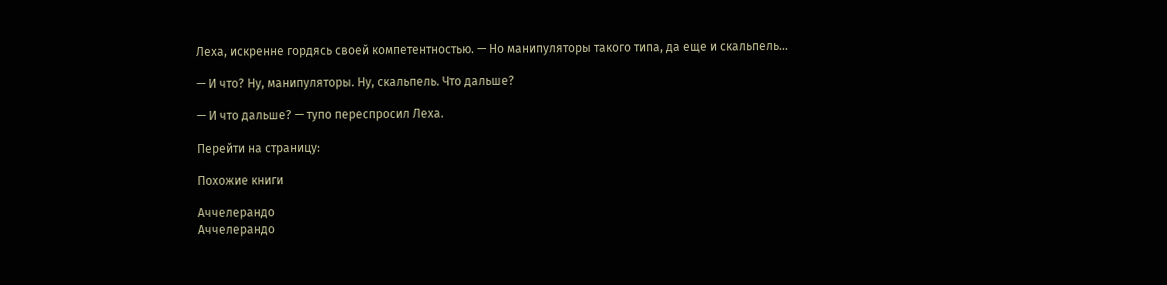Леха, искренне гордясь своей компетентностью. — Но манипуляторы такого типа, да еще и скальпель…

— И что? Ну, манипуляторы. Ну, скальпель. Что дальше?

— И что дальше? — тупо переспросил Леха.

Перейти на страницу:

Похожие книги

Аччелерандо
Аччелерандо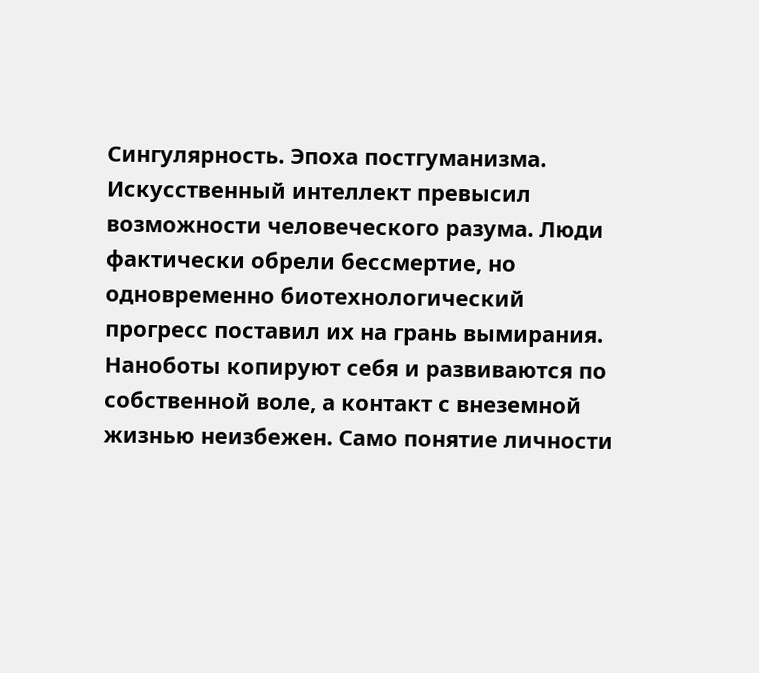Сингулярность. Эпоха постгуманизма. Искусственный интеллект превысил возможности человеческого разума. Люди фактически обрели бессмертие, но одновременно биотехнологический прогресс поставил их на грань вымирания. Наноботы копируют себя и развиваются по собственной воле, а контакт с внеземной жизнью неизбежен. Само понятие личности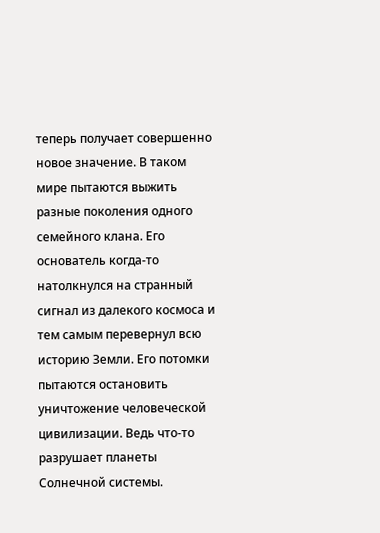теперь получает совершенно новое значение. В таком мире пытаются выжить разные поколения одного семейного клана. Его основатель когда-то натолкнулся на странный сигнал из далекого космоса и тем самым перевернул всю историю Земли. Его потомки пытаются остановить уничтожение человеческой цивилизации. Ведь что-то разрушает планеты Солнечной системы.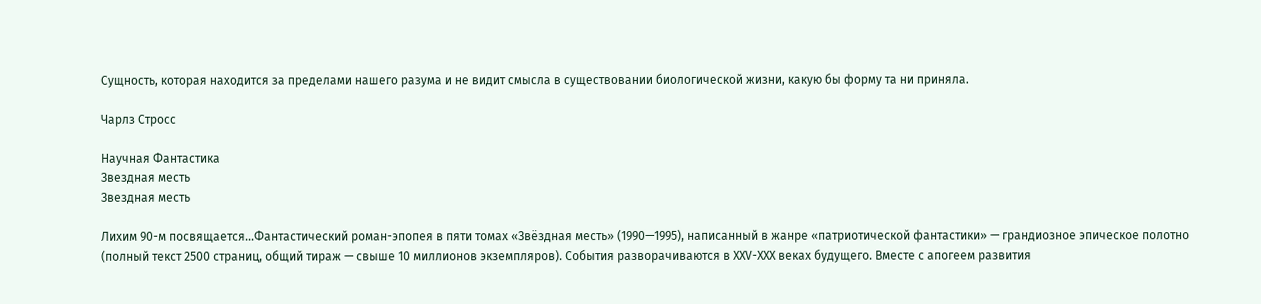Сущность, которая находится за пределами нашего разума и не видит смысла в существовании биологической жизни, какую бы форму та ни приняла.

Чарлз Стросс

Научная Фантастика
Звездная месть
Звездная месть

Лихим 90-м посвящается...Фантастический роман-эпопея в пяти томах «Звёздная месть» (1990—1995), написанный в жанре «патриотической фантастики» — грандиозное эпическое полотно (полный текст 2500 страниц, общий тираж — свыше 10 миллионов экземпляров). События разворачиваются в ХХV-ХХХ веках будущего. Вместе с апогеем развития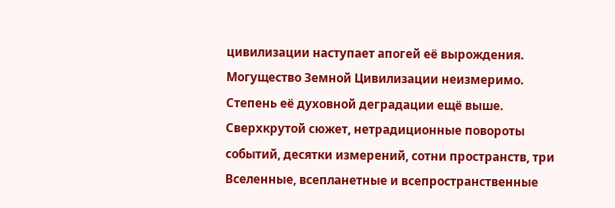цивилизации наступает апогей её вырождения. Могущество Земной Цивилизации неизмеримо. Степень её духовной деградации ещё выше. Сверхкрутой сюжет, нетрадиционные повороты событий, десятки измерений, сотни пространств, три Вселенные, всепланетные и всепространственные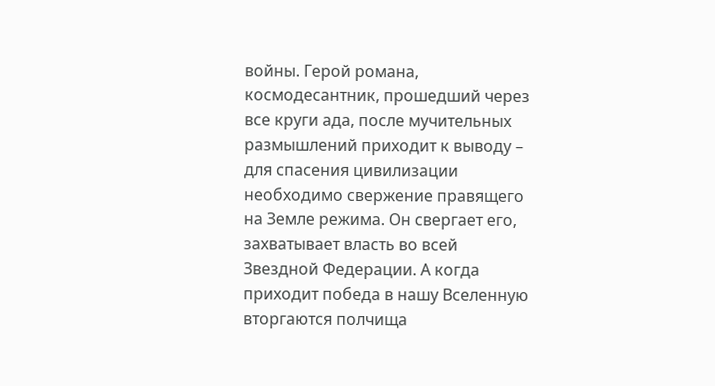войны. Герой романа, космодесантник, прошедший через все круги ада, после мучительных размышлений приходит к выводу – для спасения цивилизации необходимо свержение правящего на Земле режима. Он свергает его, захватывает власть во всей Звездной Федерации. А когда приходит победа в нашу Вселенную вторгаются полчища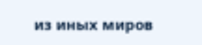из иных миров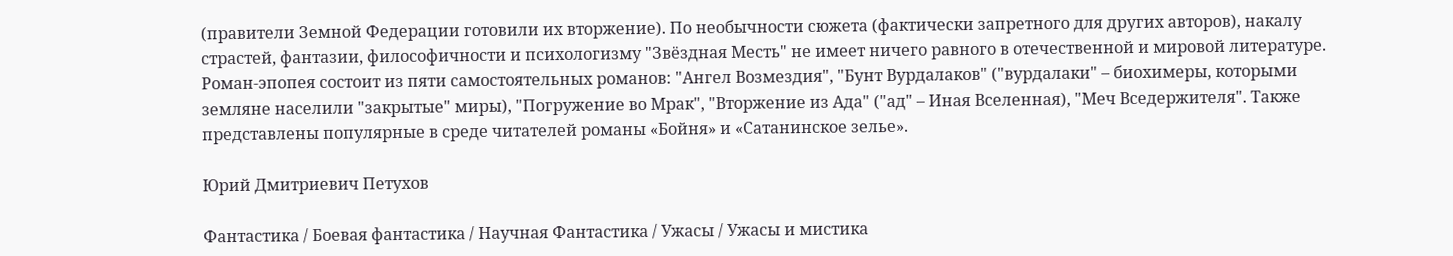(правители Земной Федерации готовили их вторжение). По необычности сюжета (фактически запретного для других авторов), накалу страстей, фантазии, философичности и психологизму "Звёздная Месть" не имеет ничего равного в отечественной и мировой литературе. Роман-эпопея состоит из пяти самостоятельных романов: "Ангел Возмездия", "Бунт Вурдалаков" ("вурдалаки" – биохимеры, которыми земляне населили "закрытые" миры), "Погружение во Мрак", "Вторжение из Ада" ("ад" – Иная Вселенная), "Меч Вседержителя". Также представлены популярные в среде читателей романы «Бойня» и «Сатанинское зелье».

Юрий Дмитриевич Петухов

Фантастика / Боевая фантастика / Научная Фантастика / Ужасы / Ужасы и мистика